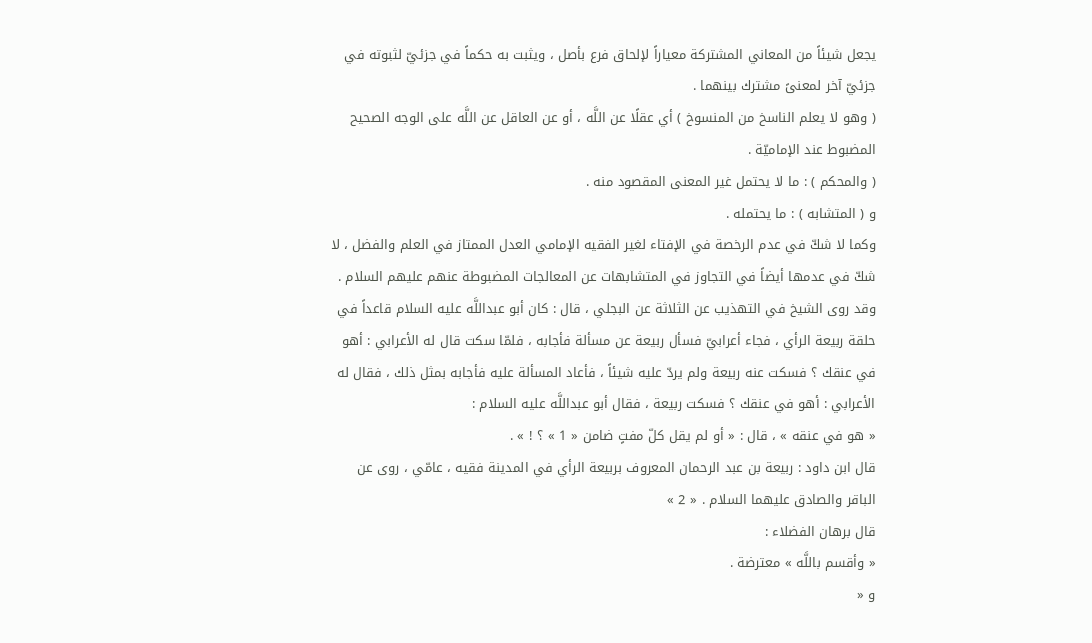يجعل شيئاً من المعاني المشتركة معياراً لإلحاق فرع بأصل ، ويثبت به حكماً في جزئيّ لثبوته في جزئيّ آخر لمعنىً مشترك بينهما .
( وهو لا يعلم الناسخ من المنسوخ ) أي عقلًا عن اللَّه ، أو عن العاقل عن اللَّه على الوجه الصحيح المضبوط عند الإماميّة .
( والمحكم ) : ما لا يحتمل غير المعنى المقصود منه .
و ( المتشابه ) : ما يحتمله .
وكما لا شكّ في عدم الرخصة في الإفتاء لغير الفقيه الإمامي العدل الممتاز في العلم والفضل ، لا شكّ في عدمها أيضاً في التجاوز في المتشابهات عن المعالجات المضبوطة عنهم عليهم السلام .
وقد روى الشيخ في التهذيب عن الثلاثة عن البجلي ، قال : كان أبو عبداللَّه عليه السلام قاعداً في حلقة ربيعة الرأي ، فجاء أعرابيّ فسأل ربيعة عن مسألة فأجابه ، فلمّا سكت قال له الأعرابي : أهو في عنقك ؟ فسكت عنه ربيعة ولم يردّ عليه شيئاً ، فأعاد المسألة عليه فأجابه بمثل ذلك ، فقال له الأعرابي : أهو في عنقك ؟ فسكت ربيعة ، فقال أبو عبداللَّه عليه السلام :
« هو في عنقه » ، قال : « أو لم يقل كلّ مفتٍ ضامن « 1 » ؟ ! » .
قال ابن داود : ربيعة بن عبد الرحمان المعروف بربيعة الرأي في المدينة فقيه ، عامّي ، روى عن الباقر والصادق عليهما السلام . « 2 »
قال برهان الفضلاء :
« وأقسم باللَّه » معترضة .
و «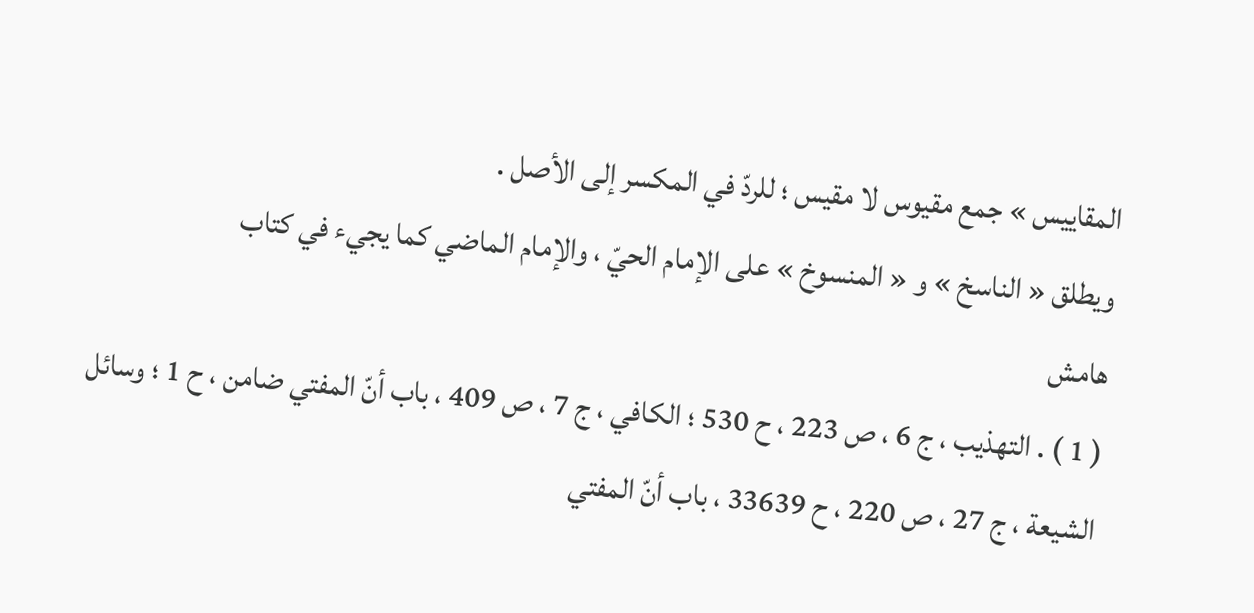المقاييس » جمع مقيوس لا مقيس ؛ للردّ في المكسر إلى الأصل .
ويطلق « الناسخ » و « المنسوخ » على الإمام الحيّ ، والإمام الماضي كما يجيء في كتاب
هامش
( 1 ) . التهذيب ، ج 6 ، ص 223 ، ح 530 ؛ الكافي ، ج 7 ، ص 409 ، باب أنّ المفتي ضامن ، ح 1 ؛ وسائل الشيعة ، ج 27 ، ص 220 ، ح 33639 ، باب أنّ المفتي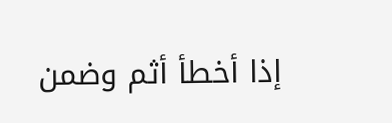إذا أخطأ أثم وضمن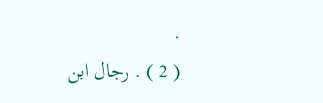.
( 2 ) . رجال ابن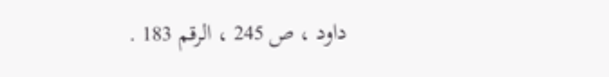داود ، ص 245 ، الرقم 183 .